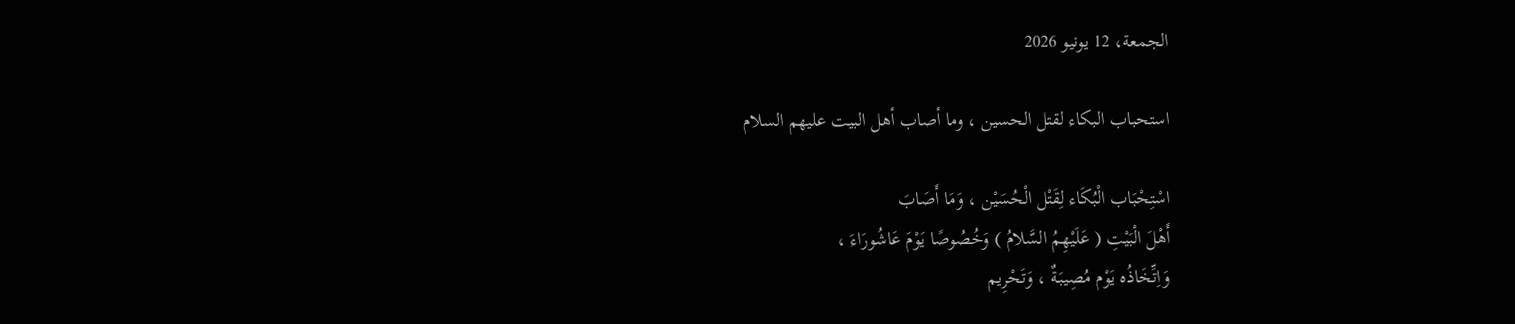الجمعة، 12 يونيو 2026

استحباب البكاء لقتل الحسين ، وما أصاب أهل البيت عليهم السلام

اسْتِحْبَاب الْبُكَاء لِقَتْل الْحُسَيْن ، وَمَا أَصَابَ
أَهْلَ الْبَيْتِ ( عَلَيْهِمُ السَّلامُ ) وَخُصُوصًا يَوْمَ عَاشُورَاءَ ،
وَاِتِّخَاذُه يَوْم مُصِيبَةٌ ، وَتَحْرِيم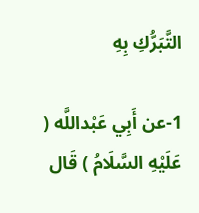التَّبَرُّكِ بِهِ

1-عن أَبِي عَبْداللَّه ( عَلَيْهِ السَّلَامُ ) قَال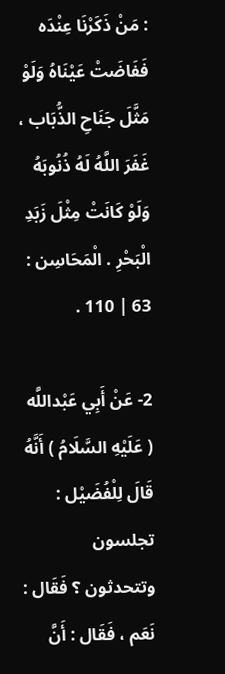: مَنْ ذَكَرْنَا عِنْدَه فَفَاضَتْ عَيْنَاهُ وَلَوْ مَثَّلَ جَنَاحِ الذُّبَاب ، غَفَرَ اللَّهُ لَهُ ذُنُوبَهُ وَلَوْ كَانَتْ مِثْلَ زَبَدِ الْبَحْرِ . الْمَحَاسِن : 63 | 110 .

2- عَنْ أَبِي عَبْداللَّه ( عَلَيْهِ السَّلَامُ ) أَنَّهُ قَالَ لِلْفُضَيْل : تجلسون وتتحدثون ؟ فَقَال : نَعَم ، فَقَال : أَنَّ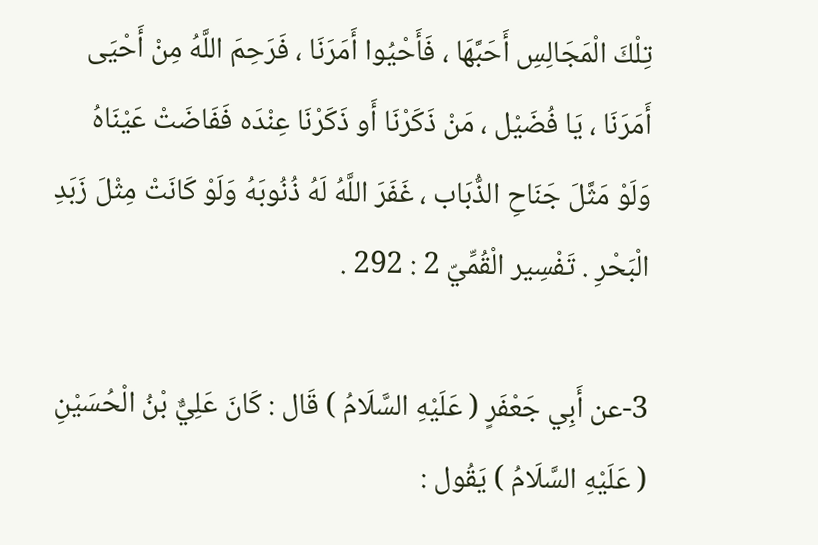تِلْكَ الْمَجَالِسِ أَحَبَّهَا ، فَأَحْيُوا أَمَرَنَا ، فَرَحِمَ اللَّهُ مِنْ أَحْيَى أَمَرَنَا ، يَا فُضَيْل ، مَنْ ذَكَرْنَا أَو ذَكَرْنَا عِنْدَه فَفَاضَتْ عَيْنَاهُ وَلَوْ مَثَّلَ جَنَاحِ الذُّبَاب ، غَفَرَ اللَّهُ لَهُ ذُنُوبَهُ وَلَوْ كَانَتْ مِثْلَ زَبَدِ الْبَحْرِ . تَفْسِير الْقُمِّيّ 2 : 292 .

3-عن أَبِي جَعْفَرٍ ( عَلَيْهِ السَّلَامُ ) قَال : كَانَ عَلِيٌّ بْنُ الْحُسَيْنِ ( عَلَيْهِ السَّلَامُ ) يَقُول :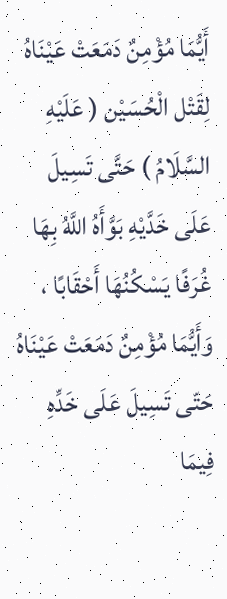أَيُّمَا مُؤْمِنٌ دَمَعَتْ عَيْنَاهُ لِقَتْل الْحُسَيْن ( عَلَيْهِ السَّلَامُ ) حَتَّى تَسِيلَ عَلَى خَدَّيْهِ بَوَّأَهُ اللَّهُ بِهَا غُرَفًا يَسْكُنُهَا أَحْقَابًا ، وَأَيُّمَا مُؤْمِنٌ دَمَعَتْ عَيْنَاهُ حَتّى تَسِيلَ عَلَى خَدِّهِ فِيمَا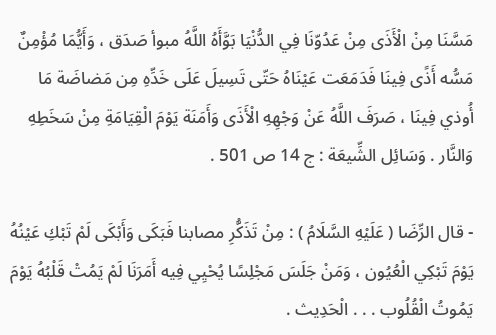مَسَّنَا مِنْ الْأَذَى مِنْ عَدُوّنَا فِي الدُّنْيَا بَوَّأَهُ اللَّهُ مبوأ صَدَق ، وَأَيُّمَا مُؤْمِنٌ مَسُّه أَذًى فِينَا فَدَمَعَت عَيْنَاهُ حَتّى تَسِيلَ عَلَى خَدِّهِ مِن مَضاضَة مَا أُوذي فِينَا ، صَرَفَ اللَّهُ عَنْ وَجْهِهِ الْأَذَى وَأَمَنَة يَوْمَ الْقِيَامَةِ مِنْ سَخَطِهِ وَالنَّار . وَسَائِل الشِّيعَة : ج 14 ص 501 .

- قال الرِّضَا ( عَلَيْهِ السَّلَامُ ) : مِنْ تَذَكُّرِ مصابنا فَبَكَى وَأَبْكَى لَمْ تَبْكِ عَيْنُهُ يَوْمَ تَبْكِي الْعُيُون ، وَمَنْ جَلَسَ مَجْلِسًا يُحْيِي فِيه أَمَرَنَا لَمْ يَمُتْ قَلْبُهُ يَوْمَ يَمُوتُ الْقُلُوب . . . الْحَدِيث .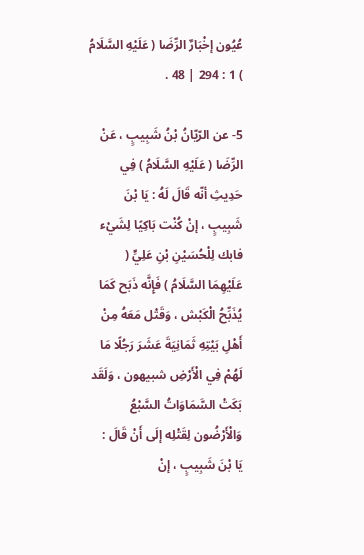عُيُون إخْبَارٌ الرِّضَا ( عَلَيْهِ السَّلَامُ ) 1 : 294 | 48 .

5- عن الرّيّانُ بْنُ شَبِيبٍ ، عَنْ الرِّضَا ( عَلَيْهِ السَّلَامُ ) فِي حَدِيثِ أنّه قَالَ لَهُ : يَا بْنَ شَبِيبٍ ، إنْ كُنْت بَاكِيًا لِشَيْء فابك لِلْحُسَيْنِ بْنِ عَلِيٍّ ( عَلَيْهِمَا السَّلَامُ ) فَإِنَّه ذَبَح كَمَا يُذَبِّحُ الْكَبْش ، وَقَتْل مَعَهُ مِنْ أَهْلِ بَيْتِهِ ثَمَانِيَةَ عَشَرَ رَجُلًا مَا لَهُمْ فِي الْأَرْضِ شبيهون ، وَلَقَد بَكَتْ السَّمَاوَاتُ السَّبْعُ وَالْأَرْضُون لِقَتْلِه إلَى أَنْ قَالَ :
يَا بْنَ شَبِيبٍ ، إنْ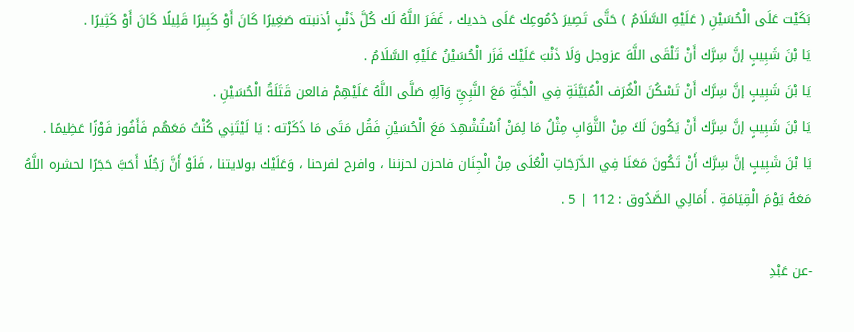بَكَيْت عَلَى الْحُسَيْنِ ( عَلَيْهِ السَّلَامُ ) حَتَّى تَصِيرَ دُمُوعِك عَلَى خديك ، غَفَرَ اللَّهُ لَك كُلَّ ذَنْبٍ أذنبته صَغِيرًا كَانَ أَوْ كَبِيرًا قَلِيلًا كَانَ أَوْ كَثِيرًا .
يَا بْنَ شَبِيبٍ إنَّ سِرَّك أَنْ تَلْقَى اللَّهَ عزوجل وَلَا ذَنْبَ عَلَيْك فَزَر الْحُسَيْنُ عَلَيْهِ السَّلَامُ .
يَا بْنَ شَبِيبٍ إنَّ سِرَّك أَنْ تَسْكُنَ الْغُرَف الْمُبَيَّنَةِ فِي الْجَنَّةِ مَعَ النَّبِيِّ وَآلِهِ صَلَّى اللَّهُ عَلَيْهِمْ فالعن قَتَلَةُ الْحُسَيْنِ .
يَا بْنَ شَبِيبٍ إنَّ سِرَّك أَنْ يَكُونَ لَكَ مِنْ الثَّوَابِ مِثْلُ مَا لِمَنْ اُسْتُشْهِدَ مَعَ الْحُسَيْنِ فَقُل مَتَى مَا ذَكَرْته : يَا لَيْتَنِي كُنْتُ مَعَهُم فَأَفُوز فَوْزًا عَظِيمًا .
يَا بْنَ شَبِيبٍ إنَّ سِرَّك أَنْ تَكُونَ مَعَنَا فِي الدَّرَجَاتِ الْعُلَى مِنْ الْجِنَان فاحزن لحزننا ، وافرح لفرحنا ، وَعَلَيْك بولايتنا ، فَلَوْ أَنَّ رَجُلًا أَحَبَّ حَجَرًا لحشره اللَّهُ مَعَهُ يَوْمَ الْقِيَامَةِ . أَمَالِي الصَّدُوق : 112 | 5 .

-عن عَبْدِ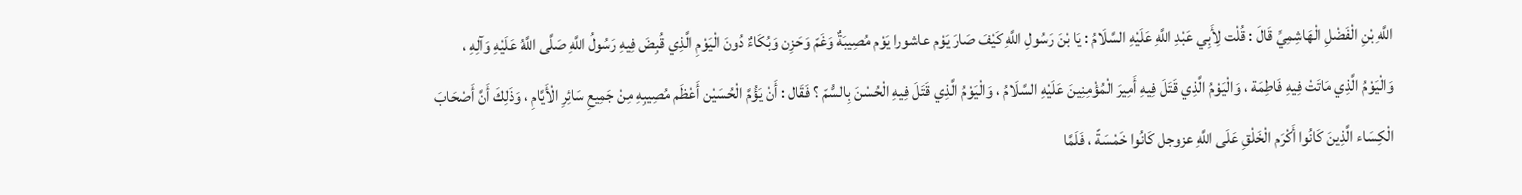اللَّهِ بْنِ الْفَضْلِ الْهَاشِمِيِّ قَالَ : قُلْت لِأَبِي عَبْدِ اللَّهِ عَلَيْهِ السَّلَامُ : يَا بْنَ رَسُولِ اللَّهِ كَيْفَ صَارَ يَوْم عاشورا يَوْم مُصِيبَةٌ وَغَمّ وَحَزِن وَبُكَاءٌ دُونَ الْيَوْمِ الَّذِي قُبِضَ فِيهِ رَسُولُ اللَّهِ صَلَّى اللَّهُ عَلَيْهِ وَآلِهِ ، وَالْيَوْمُ الَّذِي مَاتَتْ فِيهِ فَاطِمَة ، وَالْيَوْمُ الَّذِي قَتَلَ فِيهِ أَمِيرَ الْمُؤْمِنِينَ عَلَيْهِ السَّلَامُ ، وَالْيَوْمُ الَّذِي قَتَلَ فِيهِ الْحُسْنَ بِالسُّمّ ؟ فَقَال : أَنْ يَؤُمَّ الْحُسَيْن أَعْظَم مُصِيبِهِ مِنْ جَمِيعِ سَائِرِ الْأَيَّامِ ، وَذَلِكَ أَنَّ أَصْحَابَ الْكِسَاء الَّذِينَ كَانُوا أَكْرَم الْخَلْقِ عَلَى اللَّهِ عزوجل كَانُوا خَمْسَةً ، فَلَمَّا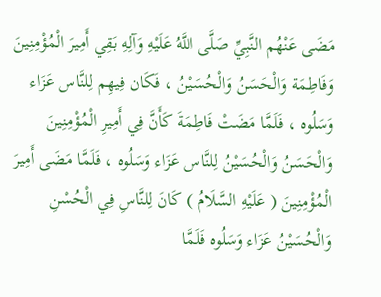مَضَى عَنْهُم النَّبِيِّ صَلَّى اللَّهُ عَلَيْهِ وَآلِهِ بَقِي أَمِيرَ الْمُؤْمِنِينَ وَفَاطِمَة وَالْحَسَنُ وَالْحُسَيْنُ ، فَكَان فِيهِم لِلنَّاس عَزَاء وَسَلُوه ، فَلَمَّا مَضَتْ فَاطِمَةَ كَأَنَّ فِي أَمِيرِ الْمُؤْمِنِينَ وَالْحَسَنُ وَالْحُسَيْنُ لِلنَّاس عَزَاء وَسَلُوه ، فَلَمَّا مَضَى أَمِيرَ الْمُؤْمِنِينَ ( عَلَيْهِ السَّلَامُ ) كَانَ لِلنَّاسِ فِي الْحُسْنِ وَالْحُسَيْنُ عَزَاء وَسَلُوه فَلَمَّا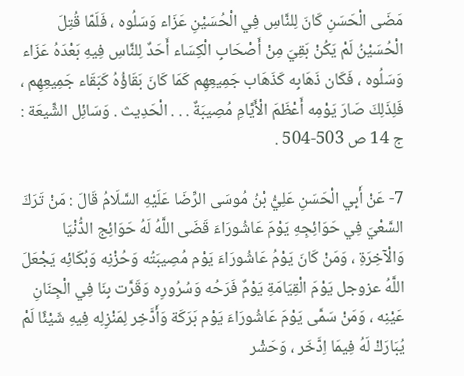مَضَى الْحَسَنِ كَانَ لِلنَّاسِ فِي الْحُسَيْنِ عَزَاء وَسَلُوه ، فَلَمّا قُتِلَ الْحُسَيْنُ لَمْ يَكُنْ بَقِيَ مِنْ أَصْحَابِ الْكِسَاء أَحَدٌ لِلنَّاسِ فِيهِ بَعْدَهُ عَزَاء وَسَلُوه ، فَكَان ذَهَابِه كَذَهَاب جَمِيعِهِم كَمَا كَانَ بَقَاؤُهُ كَبَقَاء جَمِيعِهِم ، فَلِذَلِكَ صَارَ يَوْمِه أَعْظَمَ الْأَيَّامِ مُصِيبَةٌ . . . الْحَدِيث . وَسَائِل الشِّيعَة : ج 14 ص 503-504 .

7- عَنْ أَبِي الْحَسَنِ عَلِيُّ بْنُ مُوسَى الرِّضَا عَلَيْهِ السَّلَامُ قَالَ : مَنْ تَرَكَ السَّعْيَ فِي حَوَائِجِهِ يَوْمَ عَاشُورَاءَ قَضَى اللَّهُ لَهُ حَوَائِج الدُّنْيَا وَالْآخِرَةِ ، وَمَنْ كَانَ يَوْمُ عَاشُورَاءَ يَوْم مُصِيبَتُه وَحُزْنِه وَبُكَائِه يَجْعَلَ اللَّهُ عزوجل يَوْمَ الْقِيَامَةِ يَوْمٌ فَرَحُه وَسُرُورِه وَقَرَّت بِنَا فِي الْجِنَانِ عَيْنِه ، وَمَنْ سَمَّى يَوْمَ عَاشُورَاءَ يَوْم بَرَكَة وَأَدَّخِر لِمَنْزِلِه فِيهِ شَيْئًا لَمْ يُبَارَكْ لَهُ فِيمَا اِدَّخَر ، وَحَشْر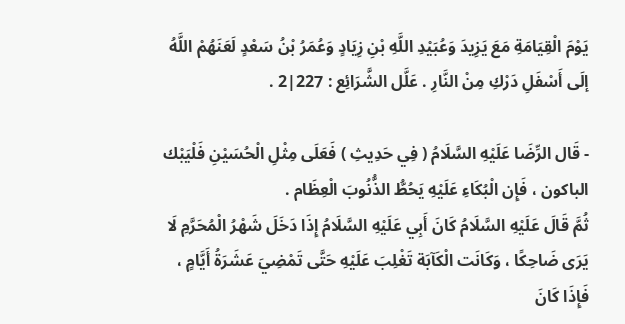يَوْمَ الْقِيَامَةِ مَعَ يَزِيدَ وَعُبَيْدِ اللَّهِ بْنِ زِيَادٍ وَعُمَرُ بْنُ سَعْدٍ لَعَنَهُمْ اللَّهُ إلَى أَسْفَلِ دَرْكِ مِنْ النَّارِ . عَلَّل الشَّرَائِع : 227|2 .

- قَال الرِّضَا عَلَيْهِ السَّلَامُ ( فِي حَدِيثِ ) فَعَلَى مِثْلِ الْحُسَيْنِ فَلْيَبْك الباكون ، فَإِن الْبُكَاءِ عَلَيْهِ يَحُطُّ الذُّنُوبَ الْعِظَام .
ثُمَّ قَالَ عَلَيْهِ السَّلَامُ كَانَ أَبِي عَلَيْهِ السَّلَامُ إِذَا دَخَلَ شَهْرُ الْمُحَرَّمِ لَا يَرَى ضَاحِكًا ، وَكَانَت الْكَآبَة تَغْلِبَ عَلَيْهِ حَتَّى تَمْضِيَ عَشَرَةُ أَيَّامٍ ، فَإِذَا كَانَ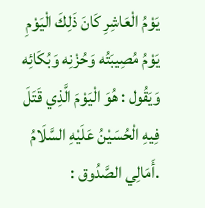يَوْمُ الْعَاشِرِ كَانَ ذَلِكَ الْيَوْمِ يَوْمُ مُصِيبَتُه وَحُزْنِه وَبُكَائِه وَيَقُول : هُوَ الْيَوْمَ الَّذِي قَتَلَ فِيهِ الْحُسَيْنُ عَلَيْهِ السَّلَامُ .أَمَالِي الصَّدُوق :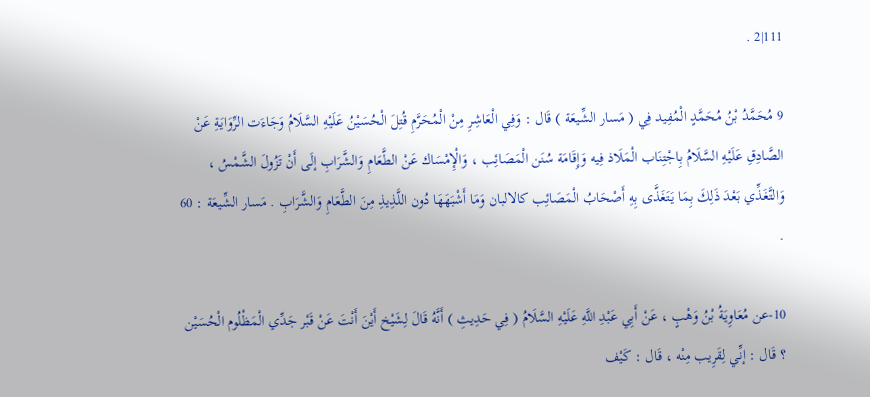111|2 .

9 مُحَمَّدُ بْنُ مُحَمَّدٍ الْمُفِيد فِي ( مَسار الشِّيعَة ) قَال : وَفِي الْعَاشِرِ مِنْ الْمُحَرَّمِ قُتِلَ الْحُسَيْنُ عَلَيْهِ السَّلَامُ وَجَاءَت الرِّوَايَةِ عَنْ الصَّادِقِ عَلَيْهِ السَّلَامُ بِاجْتِنَاب الْمَلَاذ فِيه وَإِقَامَة سُنَن الْمَصَائِب ، وَالْإِمْسَاك عَنْ الطَّعَامِ وَالشَّرَابِ إلَى أَنْ تَزُولَ الشَّمْسُ ، وَالتَّغَذِّي بَعْدَ ذَلِكَ بِمَا يَتَغَذَّى بِهِ أَصْحَابُ الْمَصَائِب كالالبان وَمَا أَشْبَهَهَا دُون اللَّذِيذِ مِنَ الطَّعَامِ وَالشَّرَابِ . مَسار الشِّيعَة : 60 .

10-عن مُعَاوِيَةُ بْنُ وَهْبٍ ، عَنْ أَبِي عَبْدِ اللَّهِ عَلَيْهِ السَّلَامُ ( فِي حَدِيثِ ) أَنَّهُ قَالَ لِشَيْخ أَيْنَ أَنْتَ عَنْ قَبْر جَدِّي الْمَظْلُوم الْحُسَيْن ؟ قَال : إنِّي لِقَرِيب مِنْه ، قَال : كَيْف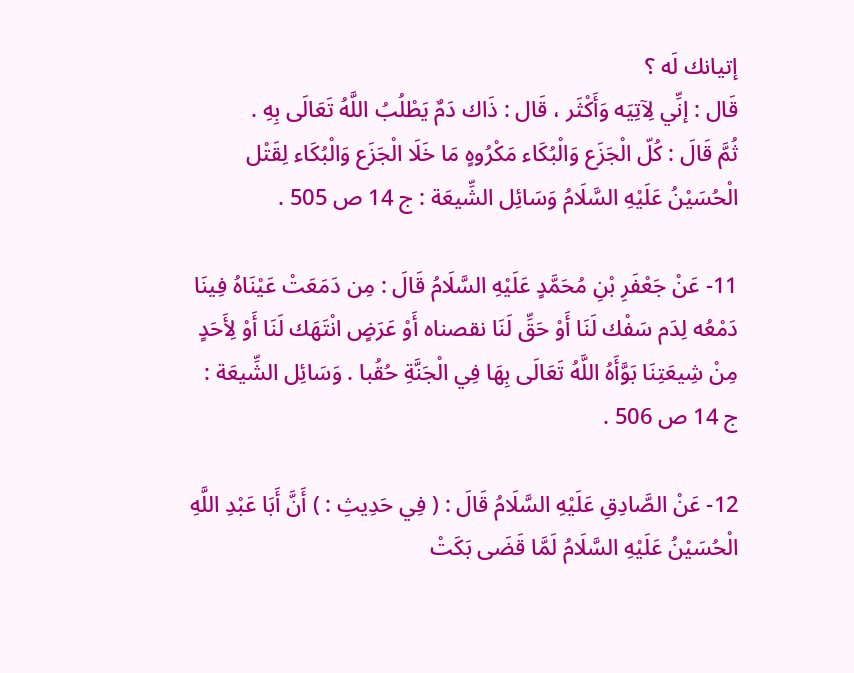إتيانك لَه ؟
قَال : إنِّي لِآتِيَه وَأَكْثَر ، قَال : ذَاك دَمٌ يَطْلُبُ اللَّهُ تَعَالَى بِهِ .
ثُمَّ قَالَ : كُلّ الْجَزَع وَالْبُكَاء مَكْرُوهٍ مَا خَلَا الْجَزَع وَالْبُكَاء لِقَتْل الْحُسَيْنُ عَلَيْهِ السَّلَامُ وَسَائِل الشِّيعَة : ج 14 ص 505 .

11- عَنْ جَعْفَرِ بْنِ مُحَمَّدٍ عَلَيْهِ السَّلَامُ قَالَ : مِن دَمَعَتْ عَيْنَاهُ فِينَا دَمْعُه لِدَم سَفْك لَنَا أَوْ حَقِّ لَنَا نقصناه أَوْ عَرَضٍ انْتَهَك لَنَا أَوْ لِأَحَدٍ مِنْ شِيعَتِنَا بَوَّأَهُ اللَّهُ تَعَالَى بِهَا فِي الْجَنَّةِ حُقُبا . وَسَائِل الشِّيعَة : ج 14 ص 506 .

12- عَنْ الصَّادِقِ عَلَيْهِ السَّلَامُ قَالَ : ( فِي حَدِيثِ : ) أَنَّ أَبَا عَبْدِ اللَّهِ الْحُسَيْنُ عَلَيْهِ السَّلَامُ لَمَّا قَضَى بَكَتْ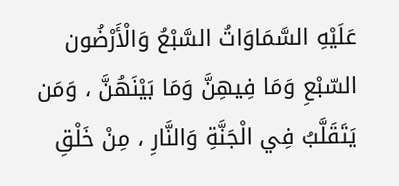عَلَيْهِ السَّمَاوَاتُ السَّبْعُ وَالْأَرْضُون السّبْعِ وَمَا فِيهِنَّ وَمَا بَيْنَهُنَّ ، وَمَن يَتَقَلَّبُ فِي الْجَنَّةِ وَالنَّارِ ، مِنْ خَلْقِ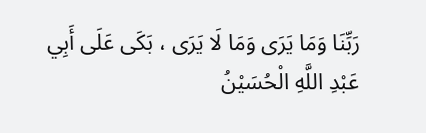رَبِّنَا وَمَا يَرَى وَمَا لَا يَرَى ، بَكَى عَلَى أَبِي عَبْدِ اللَّهِ الْحُسَيْنُ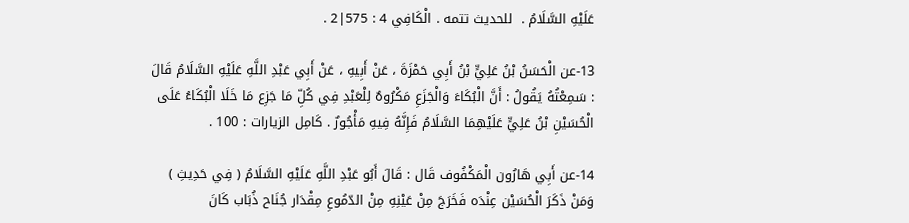عَلَيْهِ السَّلَامُ .  للحديث تتمه . الْكَافِي 4 : 575|2 .

13-عن الْحَسَنُ بْنُ عَلِيٍّ بْنُ أَبِي حَمْزَةَ ، عَنْ أَبِيهِ ، عَنْ أَبِي عَبْدِ اللَّهِ عَلَيْهِ السَّلَامُ قَالَ : سَمِعْتُهُ يَقُولُ : أَنَّ الْبُكَاءَ وَالْجَزَعِ مَكْرُوهٌ لِلْعَبْدِ فِي كُلِّ مَا جَزِع مَا خَلَا الْبُكَاءُ عَلَى الْحُسَيْنِ بْنُ عَلِيٍّ عَلَيْهِمَا السَّلَامُ فَإِنَّهُ فِيهِ مَأْجُورٌ . كَامِل الزيارات : 100 .

14-عن أَبِي هَارُون الْمَكْفُوف قَال : قَالَ أَبُو عَبْدِ اللَّهِ عَلَيْهِ السَّلَامُ ( فِي حَدِيثِ ) وَمَنْ ذَكَرَ الْحُسَيْن عِنْدَه فَخَرَجَ مِنْ عَيْنِهِ مِنْ الدّمُوعِ مِقْدَار جُنَاح ذُبَاب كَانَ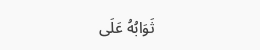ثَوَابُهُ عَلَى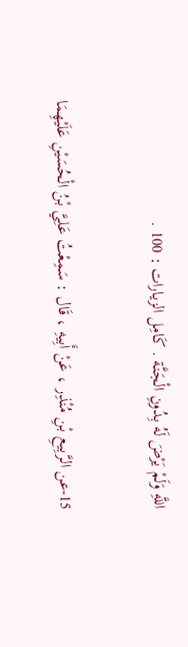اللَّهِ وَلَمْ يَرْضَ لَهُ بِدُونِ الْجَنَّة . كَامِل الزيارات : 100 .

15-عن الرَّبِيعِ بْنِ مُنْذِر ، عَنْ أَبِيهِ ، قَال : سَمِعْتُ عَلِيَّ بْنُ الْحُسَيْنِ عَلَيْهِمَا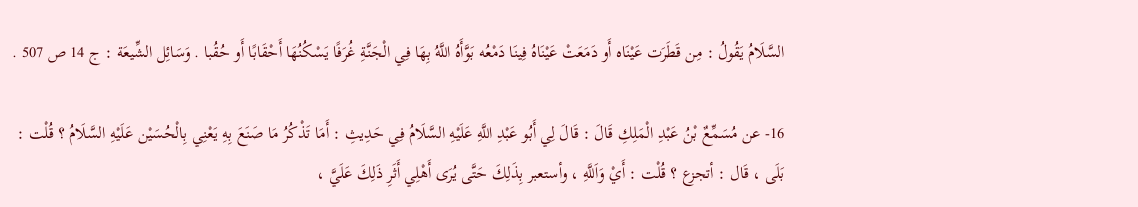السَّلَامُ يَقُولُ : مِن قَطَرَت عَيْنَاه أَو دَمَعَتْ عَيْنَاهُ فِينَا دَمْعُه بَوَّأَهُ اللَّهُ بِهَا فِي الْجَنَّةِ غُرَفًا يَسْكُنُهَا أَحْقَابًا أَو حُقُبا . وَسَائِل الشِّيعَة : ج 14 ص 507 .

16- عن مُسَمِّعٌ بْنُ عَبْدِ الْمَلِكِ قَالَ : قَالَ لِي أَبُو عَبْدِ اللَّهِ عَلَيْهِ السَّلَامُ فِي حَدِيثِ : أَمَا تَذْكُرُ مَا صَنَعَ بِهِ يَعْنِي بِالْحُسَيْن عَلَيْهِ السَّلَامُ ؟ قُلْت :
بَلَى ، قَال : أتجزع ؟ قُلْت : أَيْ وَاَللَّهِ ، وأستعبر بِذَلِكَ حَتَّى يُرَى أَهْلِي أَثَرِ ذَلِكَ عَلَيَّ ،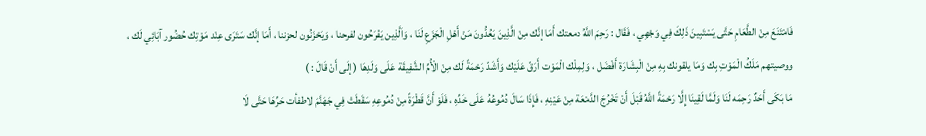فَامْتَنَعَ مِنْ الطَّعَامِ حَتَّى يَسْتَبِينَ ذَلِكَ فِي وَجْهِي ، فَقَال : رَحِمَ اللَّهُ دمعتك أَمَا إنَّك مِنْ الَّذِينَ يَعُدُّونَ مَنْ أَهْلِ الْجَزَعِ لَنَا ، وَاَلَّذِين يَفْرَحُون لفرحنا ، وَيَحْزَنُون لحزننا ، أَمَا إنَّك سَتَرَى عِنْد مَوْتِك حُضُور آبَائِي لَك ، ووصيتهم مَلَكُ الْمَوْتِ بِك وَمَا يلقونك بِهِ مِنْ الْبِشَارَة أَفْضَل ، وَلِمِلْك الْمَوْت أَرَقّ عَلَيْك وَأَشَدّ رَحْمَةً لَك مِنْ الْأُمِّ الشَّفِيقَة عَلَى وَلَدِهَا ( إلَى أَنْ قَالَ : )
مَا بَكَى أَحَدٌ رَحِمَه لَنَا وَلَمَّا لَقِينَا إِلَّا رَحْمَةً اللَّهُ قَبْلَ أَنْ تَخْرُجَ الدَّمْعَة مِنْ عَيْنِهِ ، فَإِذَا سَالَ دُمُوعُهُ عَلَى خَدِّهِ ، فَلَوْ أَنَّ قَطْرَةً مِنْ دُمُوعِهِ سَقَطَتْ فِي جَهَنَّمَ لاطفأت حَرِّهَا حَتَّى لَا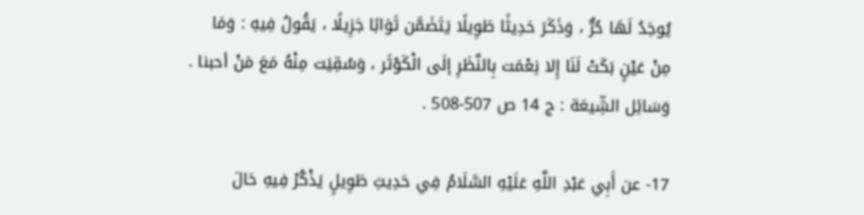يُوجَدُ لَهَا حُرٌّ ، وَذَكَرَ حَدِيثًا طَوِيلًا يَتَضَمَّن ثَوَابًا جَزِيلًا ، يَقُولُ فِيهِ : وَمَا مِنْ عَيْنٍ بَكَتْ لَنَا إِلا نِعْمَت بِالنَّظَرِ إلَى الْكَوْثَر ، وَسُقِيَت مِنْهُ مَعَ مَنْ أحبنا . وَسَائِل الشِّيعَة : ج 14 ص 507-508 .

17- عن أَبِي عَبْدِ اللَّهِ عَلَيْهِ السَّلَامُ فِي حَدِيثِ طَوِيلٍ يَذْكُرْ فِيهِ حَالَ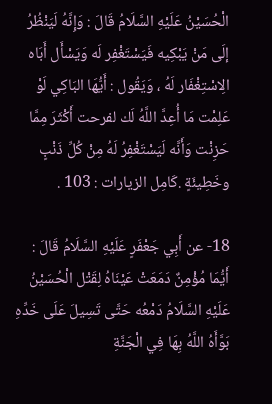الْحُسَيْنُ عَلَيْهِ السَّلَامُ قَالَ : وَإِنَّهُ لَيَنْظُرُ إلَى مَنْ يَبْكِيه فَيَسْتَغْفِر لَه وَيَسْأَل أَبَاه الِاسْتِغْفَار لَهُ ، وَيَقُول : أَيُّهَا البَاكِي لَوْ عَلِمْت مَا أُعِدَّ اللَّهُ لَك لفرحت أَكْثَرَ مِمَّا حَزِنْت وَأَنَّه لَيَسْتَغْفِرُ لَهُ مِنْ كُلِّ ذَنْبٍ وخَطِيئَةٍ .كَامِل الزيارات : 103 .

18- عن أَبِي جَعْفَرٍ عَلَيْهِ السَّلَامُ قَالَ : أَيُّمَا مُؤْمِنٌ دَمَعَتْ عَيْنَاهُ لِقَتْل الْحُسَيْنُ عَلَيْهِ السَّلَامُ دَمْعُه حَتَّى تَسِيلَ عَلَى خَدِّهِ بَوَّأَهُ اللَّهُ بِهَا فِي الْجَنَّةِ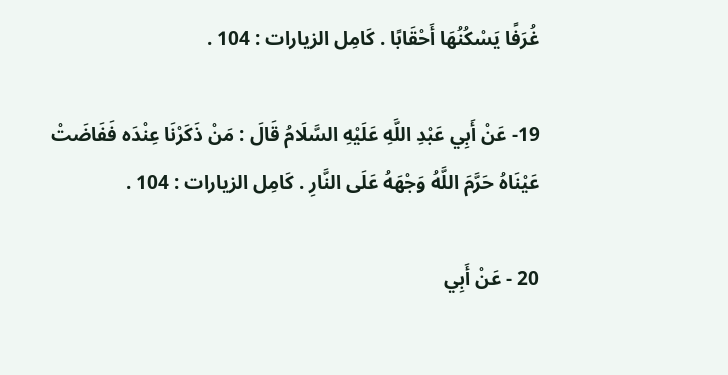غُرَفًا يَسْكُنُهَا أَحْقَابًا . كَامِل الزيارات : 104 .

19- عَنْ أَبِي عَبْدِ اللَّهِ عَلَيْهِ السَّلَامُ قَالَ : مَنْ ذَكَرْنَا عِنْدَه فَفَاضَتْ عَيْنَاهُ حَرَّمَ اللَّهُ وَجْهَهُ عَلَى النَّارِ . كَامِل الزيارات : 104 .

20 - عَنْ أَبِي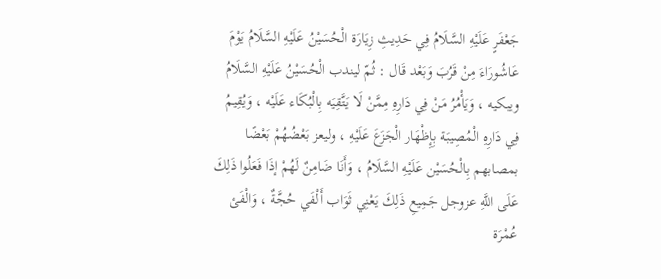جَعْفَرٍ عَلَيْهِ السَّلَامُ فِي حَدِيثِ زِيَارَة الْحُسَيْنُ عَلَيْهِ السَّلَامُ يَوْمَ عَاشُورَاءَ مِنْ قَرُبَ وَبَعْد قَال : ثُمّ ليندب الْحُسَيْنُ عَلَيْهِ السَّلَامُ ويبكيه ، وَيَأْمُرُ مَنْ فِي دَارِهِ مِمَّنْ لَا يَتَّقِيَه بِالْبُكَاء عَلَيْه ، وَيُقِيمُ فِي دَارِهِ الْمُصِيبَة بِإِظْهَار الْجَزَعَ عَلَيْهِ ، وليعز بَعْضُهُمْ بَعْضًا بمصابهم بِالْحُسَيْن عَلَيْهِ السَّلَامُ ، وَأَنَا ضَامِنٌ لَهُمْ إذَا فَعَلُوا ذَلِكَ عَلَى اللَّهِ عزوجل جَمِيعِ ذَلِكَ يَعْنِي ثَوَاب أَلْفَي حُجَّةٌ ، وَالْفَئ عُمْرَة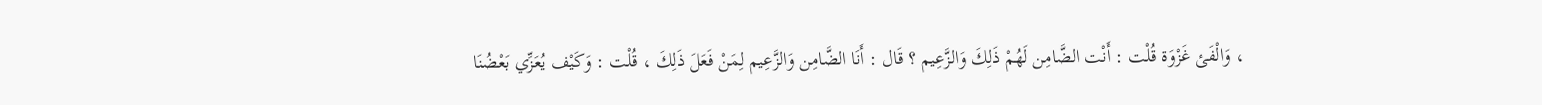، وَالْفَئ غَزْوَة قُلْت : أَنْت الضَّامِن لَهُمْ ذَلِكَ وَالزَّعِيم ؟ قَال : أَنَا الضَّامِن وَالزَّعِيم لِمَنْ فَعَلَ ذَلِكَ ، قُلْت : وَكَيْف يُعَزِّي بَعْضُنَا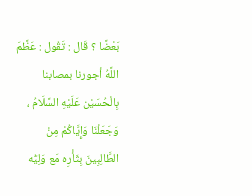بَعْضًا ؟ قَال : تَقُول : عَظَّمَ اللَّهُ أجورنا بمصابنا بِالْحُسَيْن عَلَيْهِ السَّلَامُ ، وَجَعَلْنَا وَإِيَّاكُمْ مِنْ الطَّالِبِينَ بِثَأْرِه مَع وَلِيُّه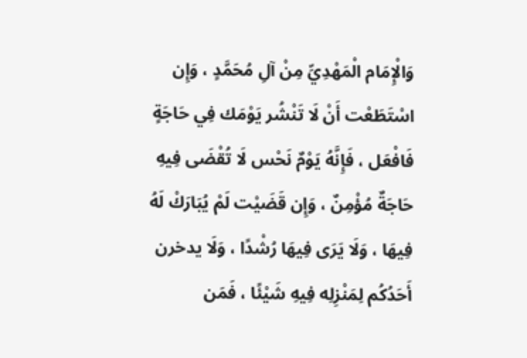وَالْإِمَام الْمَهْدِيِّ مِنْ آلِ مُحَمَّدٍ ، وَإِن اسْتَطَعْت أَنْ لَا تَنْشُر يَوْمَك فِي حَاجَةٍ فَافْعَل ، فَإِنَّهُ يَوْمٌ نَحْس لَا تُقْضَى فِيهِ حَاجَةٌ مُؤْمِنٌ ، وَإِن قَضَيْت لَمْ يُبَارَكْ لَهُ فِيهَا ، وَلَا يَرَى فِيهَا رُشْدًا ، وَلَا يدخرن أَحَدُكُم لِمَنْزِلِه فِيهِ شَيْئًا ، فَمَن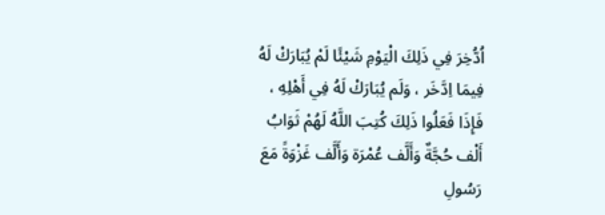اُدُّخِرَ فِي ذَلِكَ الْيَوْمِ شَيْئًا لَمْ يُبَارَكْ لَهُ فِيمَا اِدَّخَر ، وَلَم يُبَارَكْ لَهُ فِي أَهْلِهِ ، فَإِذَا فَعَلُوا ذَلِكَ كُتِبَ اللَّهُ لَهُمْ ثَوَابُ أَلْف حُجَّةٌ وَأَلَّف عُمْرَة وَأَلَّف غَزْوَةً مَعَ رَسُولِ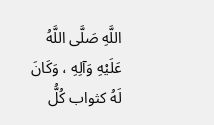اللَّهِ صَلَّى اللَّهُ عَلَيْهِ وَآلِهِ ، وَكَانَ لَهُ كثواب كُلُّ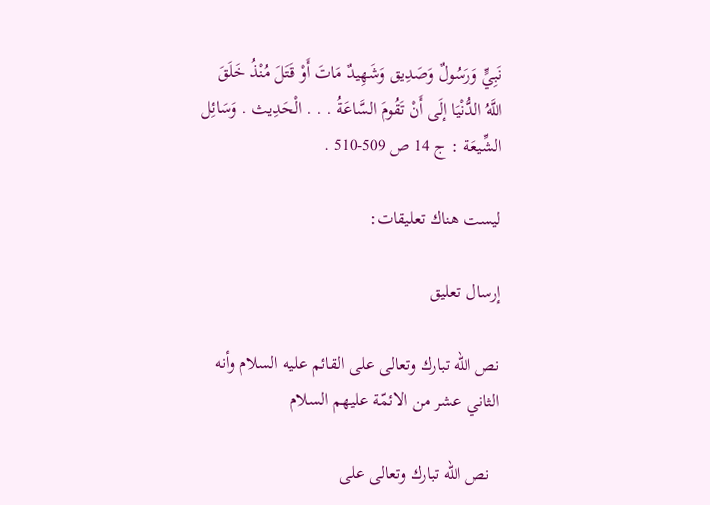نَبِيٍّ وَرَسُولٌ وَصَدِيق وَشَهِيدٌ مَاتَ أَوْ قَتَلَ مُنْذُ خَلَقَ اللَّهُ الدُّنْيَا إلَى أَنْ تَقُومَ السَّاعَةُ . . . الْحَدِيث . وَسَائِل الشِّيعَة : ج 14 ص 509-510 .

ليست هناك تعليقات:

إرسال تعليق

نص الله تبارك وتعالى على القائم عليه‌ السلام وأنه الثاني عشر من الائمّة عليهم‌ السلام

  نص الله تبارك وتعالى على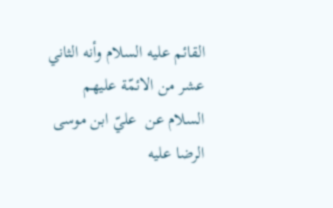القائم عليه‌ السلام وأنه الثاني عشر من الائمّة عليهم‌ السلام عن  عليّ ابن موسى الرضا عليه‌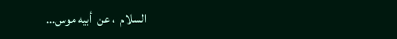السلام  ، عن  أبيه موس...